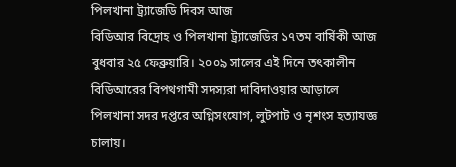পিলখানা ট্র্যাজেডি দিবস আজ
বিডিআর বিদ্রোহ ও পিলখানা ট্র্যাজেডির ১৭তম বার্ষিকী আজ বুধবার ২৫ ফেব্রুয়ারি। ২০০৯ সালের এই দিনে তৎকালীন বিডিআরের বিপথগামী সদস্যরা দাবিদাওয়ার আড়ালে পিলখানা সদর দপ্তরে অগ্নিসংযোগ, লুটপাট ও নৃশংস হত্যাযজ্ঞ চালায়।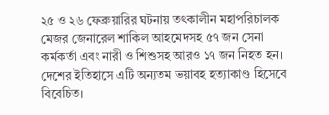২৫ ও ২৬ ফেব্রুয়ারির ঘটনায় তৎকালীন মহাপরিচালক মেজর জেনারেল শাকিল আহমেদসহ ৫৭ জন সেনা কর্মকর্তা এবং নারী ও শিশুসহ আরও ১৭ জন নিহত হন। দেশের ইতিহাসে এটি অন্যতম ভয়াবহ হত্যাকাণ্ড হিসেবে বিবেচিত।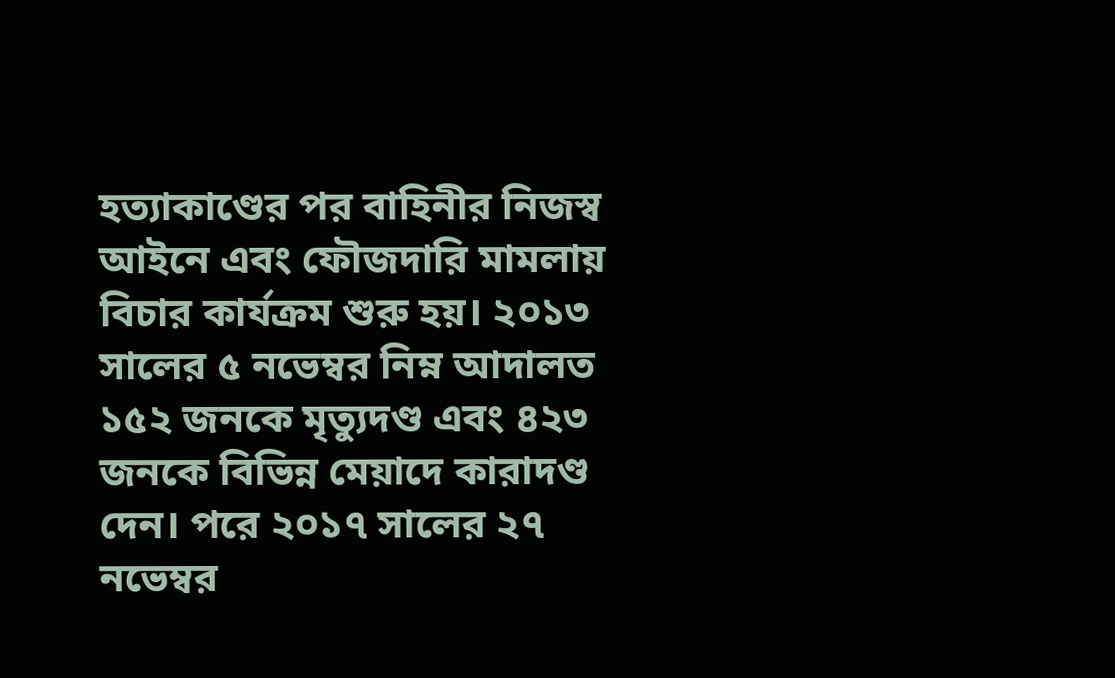হত্যাকাণ্ডের পর বাহিনীর নিজস্ব আইনে এবং ফৌজদারি মামলায় বিচার কার্যক্রম শুরু হয়। ২০১৩ সালের ৫ নভেম্বর নিম্ন আদালত ১৫২ জনকে মৃত্যুদণ্ড এবং ৪২৩ জনকে বিভিন্ন মেয়াদে কারাদণ্ড দেন। পরে ২০১৭ সালের ২৭ নভেম্বর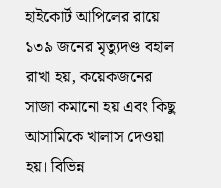হাইকোর্ট আপিলের রায়ে ১৩৯ জনের মৃত্যুদণ্ড বহাল রাখা হয়, কয়েকজনের সাজা কমানো হয় এবং কিছু আসামিকে খালাস দেওয়া হয়। বিভিন্ন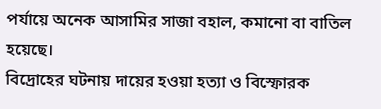পর্যায়ে অনেক আসামির সাজা বহাল, কমানো বা বাতিল হয়েছে।
বিদ্রোহের ঘটনায় দায়ের হওয়া হত্যা ও বিস্ফোরক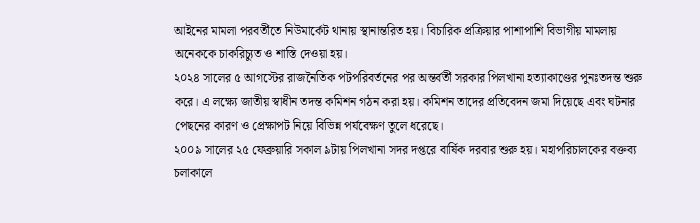আইনের মামলা পরবর্তীতে নিউমার্কেট থানায় স্থানান্তরিত হয়। বিচারিক প্রক্রিয়ার পাশাপাশি বিভাগীয় মামলায় অনেককে চাকরিচ্যুত ও শাস্তি দেওয়া হয়।
২০২৪ সালের ৫ আগস্টের রাজনৈতিক পটপরিবর্তনের পর অন্তর্বর্তী সরকার পিলখানা হত্যাকাণ্ডের পুনঃতদন্ত শুরু করে। এ লক্ষ্যে জাতীয় স্বাধীন তদন্ত কমিশন গঠন করা হয়। কমিশন তাদের প্রতিবেদন জমা দিয়েছে এবং ঘটনার পেছনের কারণ ও প্রেক্ষাপট নিয়ে বিভিন্ন পর্যবেক্ষণ তুলে ধরেছে।
২০০৯ সালের ২৫ ফেব্রুয়ারি সকাল ৯টায় পিলখানা সদর দপ্তরে বার্ষিক দরবার শুরু হয়। মহাপরিচালকের বক্তব্য চলাকালে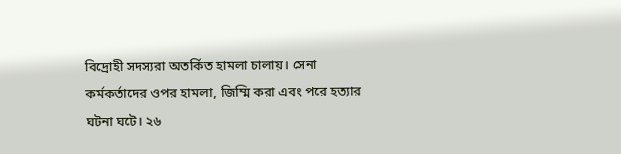বিদ্রোহী সদস্যরা অতর্কিত হামলা চালায়। সেনা কর্মকর্তাদের ওপর হামলা, জিম্মি করা এবং পরে হত্যার ঘটনা ঘটে। ২৬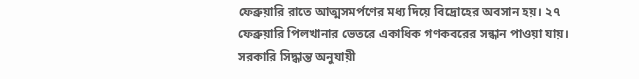ফেব্রুয়ারি রাতে আত্মসমর্পণের মধ্য দিয়ে বিদ্রোহের অবসান হয়। ২৭ ফেব্রুয়ারি পিলখানার ভেতরে একাধিক গণকবরের সন্ধান পাওয়া যায়।
সরকারি সিদ্ধান্ত অনুযায়ী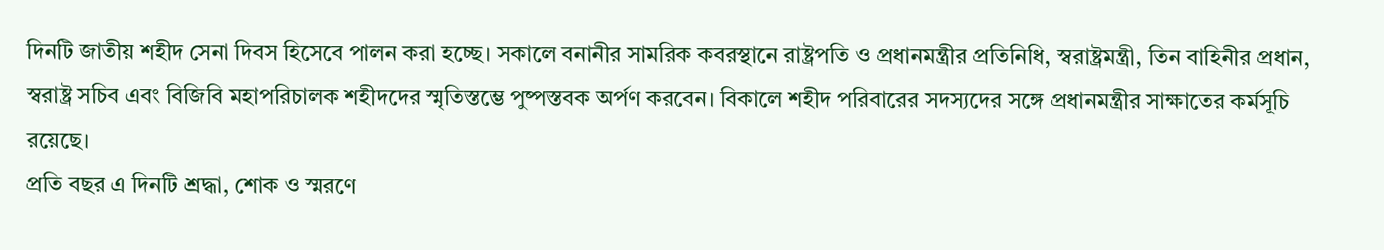দিনটি জাতীয় শহীদ সেনা দিবস হিসেবে পালন করা হচ্ছে। সকালে বনানীর সামরিক কবরস্থানে রাষ্ট্রপতি ও প্রধানমন্ত্রীর প্রতিনিধি, স্বরাষ্ট্রমন্ত্রী, তিন বাহিনীর প্রধান, স্বরাষ্ট্র সচিব এবং বিজিবি মহাপরিচালক শহীদদের স্মৃতিস্তম্ভে পুষ্পস্তবক অর্পণ করবেন। বিকালে শহীদ পরিবারের সদস্যদের সঙ্গে প্রধানমন্ত্রীর সাক্ষাতের কর্মসূচি রয়েছে।
প্রতি বছর এ দিনটি শ্রদ্ধা, শোক ও স্মরণে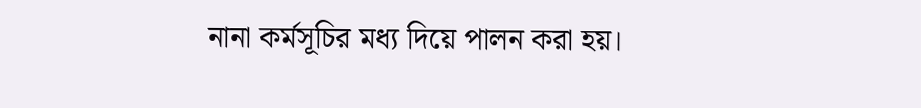নানা কর্মসূচির মধ্য দিয়ে পালন করা হয়।